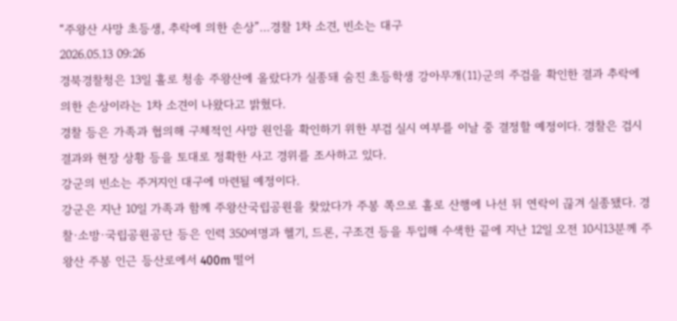“주왕산 사망 초등생, 추락에 의한 손상”…경찰 1차 소견, 빈소는 대구
2026.05.13 09:26
경북경찰청은 13일 홀로 청송 주왕산에 올랐다가 실종돼 숨진 초등학생 강아무개(11)군의 주검을 확인한 결과 추락에 의한 손상이라는 1차 소견이 나왔다고 밝혔다.
경찰 등은 가족과 협의해 구체적인 사망 원인을 확인하기 위한 부검 실시 여부를 이날 중 결정할 예정이다. 경찰은 검시 결과와 현장 상황 등을 토대로 정확한 사고 경위를 조사하고 있다.
강군의 빈소는 주거지인 대구에 마련될 예정이다.
강군은 지난 10일 가족과 함께 주왕산국립공원을 찾았다가 주봉 쪽으로 홀로 산행에 나선 뒤 연락이 끊겨 실종됐다. 경찰·소방·국립공원공단 등은 인력 350여명과 헬기, 드론, 구조견 등을 투입해 수색한 끝에 지난 12일 오전 10시13분께 주왕산 주봉 인근 등산로에서 400m 떨어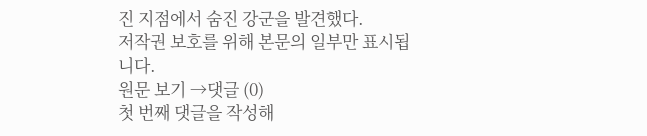진 지점에서 숨진 강군을 발견했다.
저작권 보호를 위해 본문의 일부만 표시됩니다.
원문 보기 →댓글 (0)
첫 번째 댓글을 작성해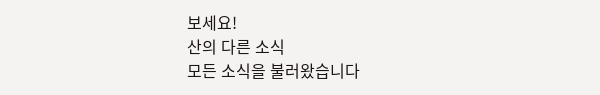보세요!
산의 다른 소식
모든 소식을 불러왔습니다